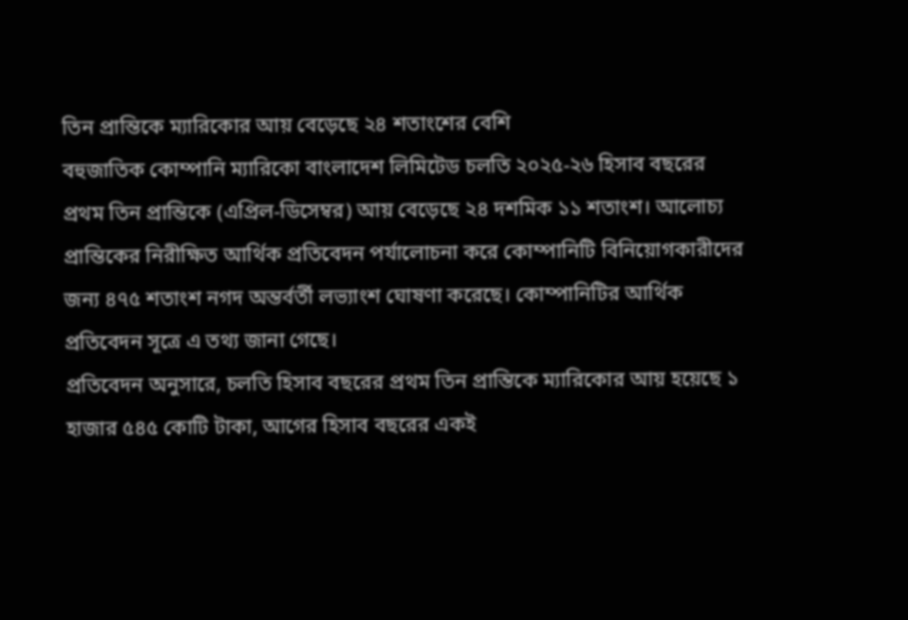তিন প্রান্তিকে ম্যারিকোর আয় বেড়েছে ২৪ শতাংশের বেশি
বহুজাতিক কোম্পানি ম্যারিকো বাংলাদেশ লিমিটেড চলতি ২০২৫-২৬ হিসাব বছরের প্রথম তিন প্রান্তিকে (এপ্রিল-ডিসেম্বর) আয় বেড়েছে ২৪ দশমিক ১১ শতাংশ। আলোচ্য প্রান্তিকের নিরীক্ষিত আর্থিক প্রতিবেদন পর্যালোচনা করে কোম্পানিটি বিনিয়োগকারীদের জন্য ৪৭৫ শতাংশ নগদ অন্তর্বর্তী লভ্যাংশ ঘোষণা করেছে। কোম্পানিটির আর্থিক প্রতিবেদন সূত্রে এ তথ্য জানা গেছে।
প্রতিবেদন অনুসারে, চলতি হিসাব বছরের প্রথম তিন প্রান্তিকে ম্যারিকোর আয় হয়েছে ১ হাজার ৫৪৫ কোটি টাকা, আগের হিসাব বছরের একই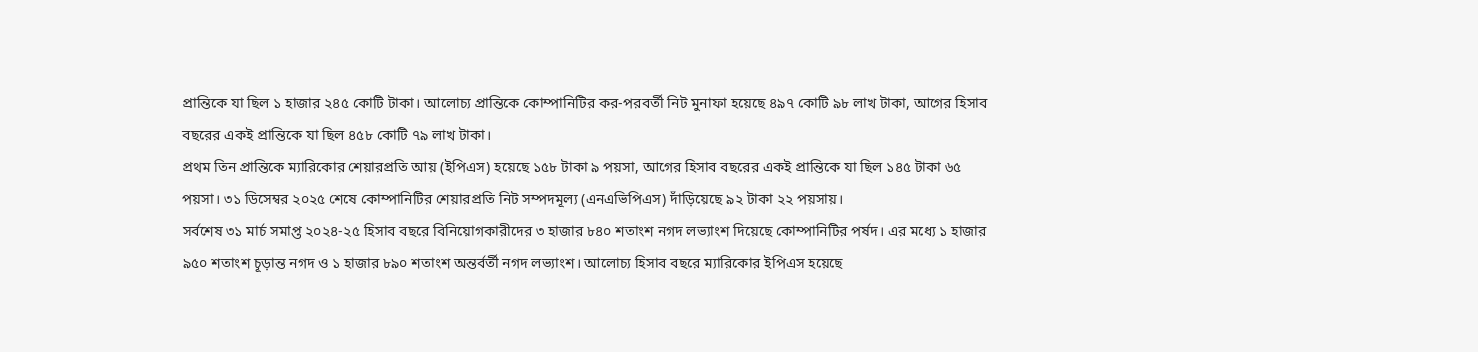প্রান্তিকে যা ছিল ১ হাজার ২৪৫ কোটি টাকা। আলোচ্য প্রান্তিকে কোম্পানিটির কর-পরবর্তী নিট মুনাফা হয়েছে ৪৯৭ কোটি ৯৮ লাখ টাকা, আগের হিসাব বছরের একই প্রান্তিকে যা ছিল ৪৫৮ কোটি ৭৯ লাখ টাকা।
প্রথম তিন প্রান্তিকে ম্যারিকোর শেয়ারপ্রতি আয় (ইপিএস) হয়েছে ১৫৮ টাকা ৯ পয়সা, আগের হিসাব বছরের একই প্রান্তিকে যা ছিল ১৪৫ টাকা ৬৫ পয়সা। ৩১ ডিসেম্বর ২০২৫ শেষে কোম্পানিটির শেয়ারপ্রতি নিট সম্পদমূল্য (এনএভিপিএস) দাঁড়িয়েছে ৯২ টাকা ২২ পয়সায়।
সর্বশেষ ৩১ মার্চ সমাপ্ত ২০২৪-২৫ হিসাব বছরে বিনিয়োগকারীদের ৩ হাজার ৮৪০ শতাংশ নগদ লভ্যাংশ দিয়েছে কোম্পানিটির পর্ষদ। এর মধ্যে ১ হাজার ৯৫০ শতাংশ চূড়ান্ত নগদ ও ১ হাজার ৮৯০ শতাংশ অন্তর্বর্তী নগদ লভ্যাংশ। আলোচ্য হিসাব বছরে ম্যারিকোর ইপিএস হয়েছে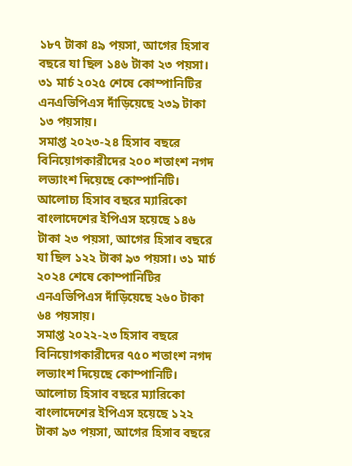১৮৭ টাকা ৪৯ পয়সা, আগের হিসাব বছরে যা ছিল ১৪৬ টাকা ২৩ পয়সা। ৩১ মার্চ ২০২৫ শেষে কোম্পানিটির এনএভিপিএস দাঁড়িয়েছে ২৩৯ টাকা ১৩ পয়সায়।
সমাপ্ত ২০২৩-২৪ হিসাব বছরে বিনিয়োগকারীদের ২০০ শতাংশ নগদ লভ্যাংশ দিয়েছে কোম্পানিটি। আলোচ্য হিসাব বছরে ম্যারিকো বাংলাদেশের ইপিএস হয়েছে ১৪৬ টাকা ২৩ পয়সা, আগের হিসাব বছরে যা ছিল ১২২ টাকা ৯৩ পয়সা। ৩১ মার্চ ২০২৪ শেষে কোম্পানিটির এনএভিপিএস দাঁড়িয়েছে ২৬০ টাকা ৬৪ পয়সায়।
সমাপ্ত ২০২২-২৩ হিসাব বছরে বিনিয়োগকারীদের ৭৫০ শতাংশ নগদ লভ্যাংশ দিয়েছে কোম্পানিটি। আলোচ্য হিসাব বছরে ম্যারিকো বাংলাদেশের ইপিএস হয়েছে ১২২ টাকা ৯৩ পয়সা, আগের হিসাব বছরে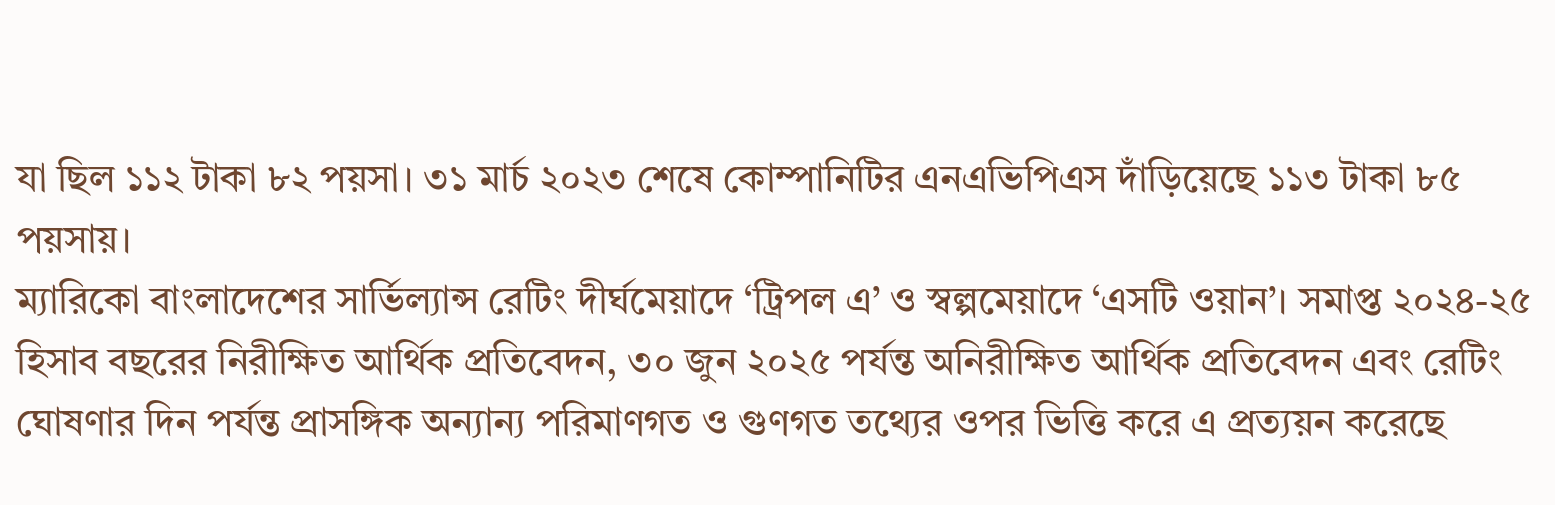যা ছিল ১১২ টাকা ৮২ পয়সা। ৩১ মার্চ ২০২৩ শেষে কোম্পানিটির এনএভিপিএস দাঁড়িয়েছে ১১৩ টাকা ৮৫ পয়সায়।
ম্যারিকো বাংলাদেশের সার্ভিল্যান্স রেটিং দীর্ঘমেয়াদে ‘ট্রিপল এ’ ও স্বল্পমেয়াদে ‘এসটি ওয়ান’। সমাপ্ত ২০২৪-২৫ হিসাব বছরের নিরীক্ষিত আর্থিক প্রতিবেদন, ৩০ জুন ২০২৫ পর্যন্ত অনিরীক্ষিত আর্থিক প্রতিবেদন এবং রেটিং ঘোষণার দিন পর্যন্ত প্রাসঙ্গিক অন্যান্য পরিমাণগত ও গুণগত তথ্যের ওপর ভিত্তি করে এ প্রত্যয়ন করেছে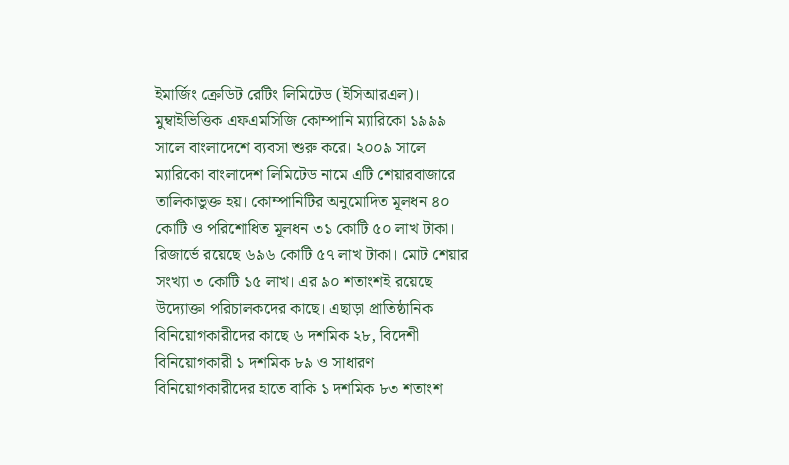ইমার্জিং ক্রেডিট রেটিং লিমিটেড (ইসিআরএল)।
মুম্বাইভিত্তিক এফএমসিজি কোম্পানি ম্যারিকো ১৯৯৯ সালে বাংলাদেশে ব্যবসা শুরু করে। ২০০৯ সালে ম্যারিকো বাংলাদেশ লিমিটেড নামে এটি শেয়ারবাজারে তালিকাভুক্ত হয়। কোম্পানিটির অনুমোদিত মূলধন ৪০ কোটি ও পরিশোধিত মূলধন ৩১ কোটি ৫০ লাখ টাকা। রিজার্ভে রয়েছে ৬৯৬ কোটি ৫৭ লাখ টাকা। মোট শেয়ার সংখ্যা ৩ কোটি ১৫ লাখ। এর ৯০ শতাংশই রয়েছে উদ্যোক্তা পরিচালকদের কাছে। এছাড়া প্রাতিষ্ঠানিক বিনিয়োগকারীদের কাছে ৬ দশমিক ২৮, বিদেশী বিনিয়োগকারী ১ দশমিক ৮৯ ও সাধারণ বিনিয়োগকারীদের হাতে বাকি ১ দশমিক ৮৩ শতাংশ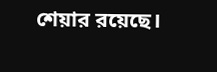শেয়ার রয়েছে।